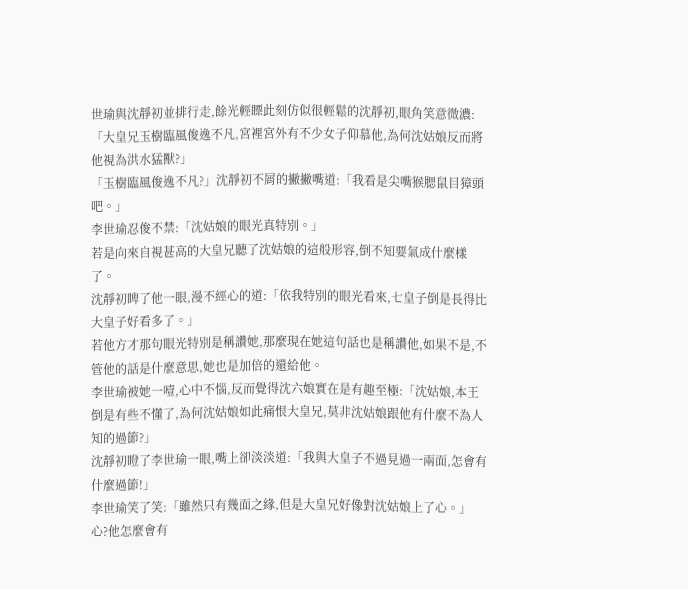世瑜與沈靜初並排行走,餘光輕瞟此刻仿似很輕鬆的沈靜初,眼角笑意微濃:「大皇兄玉樹臨風俊逸不凡,宮裡宮外有不少女子仰慕他,為何沈姑娘反而將他視為洪水猛獸?」
「玉樹臨風俊逸不凡?」沈靜初不屑的撇撇嘴道:「我看是尖嘴猴腮鼠目獐頭吧。」
李世瑜忍俊不禁:「沈姑娘的眼光真特別。」
若是向來自視甚高的大皇兄聽了沈姑娘的這般形容,倒不知要氣成什麼樣了。
沈靜初睥了他一眼,漫不經心的道:「依我特別的眼光看來,七皇子倒是長得比大皇子好看多了。」
若他方才那句眼光特別是稱讚她,那麼現在她這句話也是稱讚他,如果不是,不管他的話是什麼意思,她也是加倍的還給他。
李世瑜被她一噎,心中不惱,反而覺得沈六娘實在是有趣至極:「沈姑娘,本王倒是有些不懂了,為何沈姑娘如此痛恨大皇兄,莫非沈姑娘跟他有什麼不為人知的過節?」
沈靜初瞪了李世瑜一眼,嘴上卻淡淡道:「我與大皇子不過見過一兩面,怎會有什麼過節!」
李世瑜笑了笑:「雖然只有幾面之緣,但是大皇兄好像對沈姑娘上了心。」
心?他怎麼會有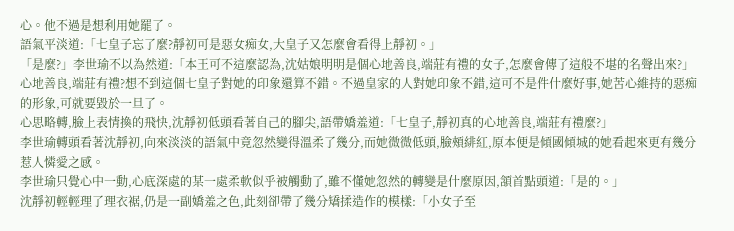心。他不過是想利用她罷了。
語氣平淡道:「七皇子忘了麼?靜初可是惡女痴女,大皇子又怎麼會看得上靜初。」
「是麼?」李世瑜不以為然道:「本王可不這麼認為,沈姑娘明明是個心地善良,端莊有禮的女子,怎麼會傳了這般不堪的名聲出來?」
心地善良,端莊有禮?想不到這個七皇子對她的印象還算不錯。不過皇家的人對她印象不錯,這可不是件什麼好事,她苦心維持的惡痴的形象,可就要毀於一旦了。
心思略轉,臉上表情換的飛快,沈靜初低頭看著自己的腳尖,語帶嬌羞道:「七皇子,靜初真的心地善良,端莊有禮麼?」
李世瑜轉頭看著沈靜初,向來淡淡的語氣中竟忽然變得溫柔了幾分,而她微微低頭,臉頰緋紅,原本便是傾國傾城的她看起來更有幾分惹人憐愛之感。
李世瑜只覺心中一動,心底深處的某一處柔軟似乎被觸動了,雖不懂她忽然的轉變是什麼原因,頷首點頭道:「是的。」
沈靜初輕輕理了理衣裾,仍是一副嬌羞之色,此刻卻帶了幾分矯揉造作的模樣:「小女子至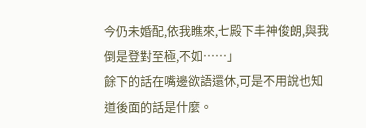今仍未婚配,依我瞧來,七殿下丰神俊朗,與我倒是登對至極,不如……」
餘下的話在嘴邊欲語還休,可是不用說也知道後面的話是什麼。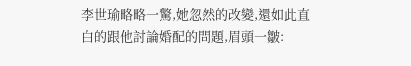李世瑜略略一驚,她忽然的改變,還如此直白的跟他討論婚配的問題,眉頭一皺: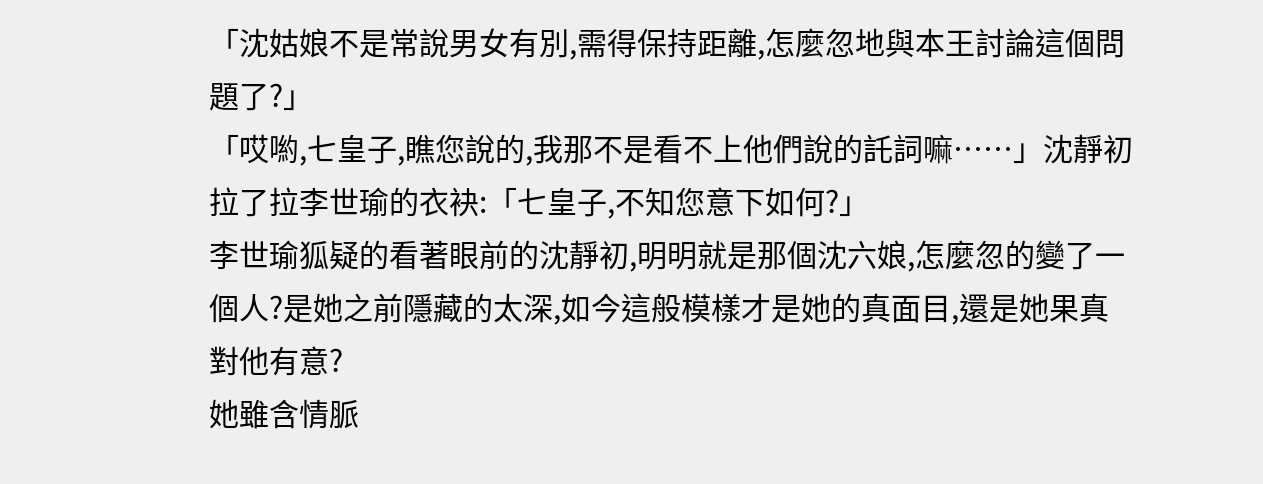「沈姑娘不是常說男女有別,需得保持距離,怎麼忽地與本王討論這個問題了?」
「哎喲,七皇子,瞧您說的,我那不是看不上他們說的託詞嘛……」沈靜初拉了拉李世瑜的衣袂:「七皇子,不知您意下如何?」
李世瑜狐疑的看著眼前的沈靜初,明明就是那個沈六娘,怎麼忽的變了一個人?是她之前隱藏的太深,如今這般模樣才是她的真面目,還是她果真對他有意?
她雖含情脈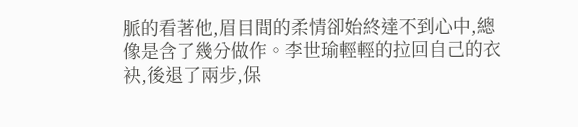脈的看著他,眉目間的柔情卻始終達不到心中,總像是含了幾分做作。李世瑜輕輕的拉回自己的衣袂,後退了兩步,保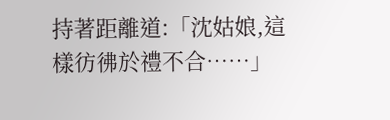持著距離道:「沈姑娘,這樣彷彿於禮不合……」